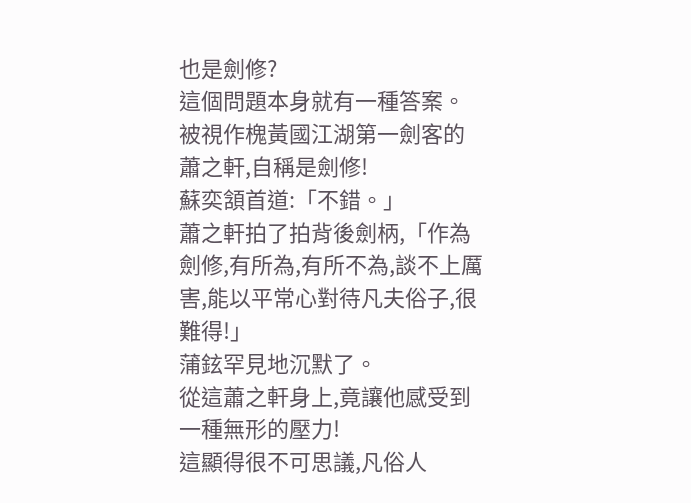也是劍修?
這個問題本身就有一種答案。
被視作槐黃國江湖第一劍客的蕭之軒,自稱是劍修!
蘇奕頷首道:「不錯。」
蕭之軒拍了拍背後劍柄,「作為劍修,有所為,有所不為,談不上厲害,能以平常心對待凡夫俗子,很難得!」
蒲鉉罕見地沉默了。
從這蕭之軒身上,竟讓他感受到一種無形的壓力!
這顯得很不可思議,凡俗人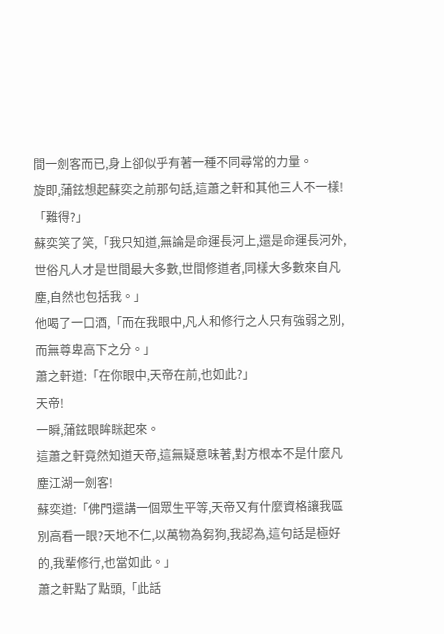間一劍客而已,身上卻似乎有著一種不同尋常的力量。
旋即,蒲鉉想起蘇奕之前那句話,這蕭之軒和其他三人不一樣!
「難得?」
蘇奕笑了笑,「我只知道,無論是命運長河上,還是命運長河外,世俗凡人才是世間最大多數,世間修道者,同樣大多數來自凡塵,自然也包括我。」
他喝了一口酒,「而在我眼中,凡人和修行之人只有強弱之別,而無尊卑高下之分。」
蕭之軒道:「在你眼中,天帝在前,也如此?」
天帝!
一瞬,蒲鉉眼眸眯起來。
這蕭之軒竟然知道天帝,這無疑意味著,對方根本不是什麼凡塵江湖一劍客!
蘇奕道:「佛門還講一個眾生平等,天帝又有什麼資格讓我區別高看一眼?天地不仁,以萬物為芻狗,我認為,這句話是極好的,我輩修行,也當如此。」
蕭之軒點了點頭,「此話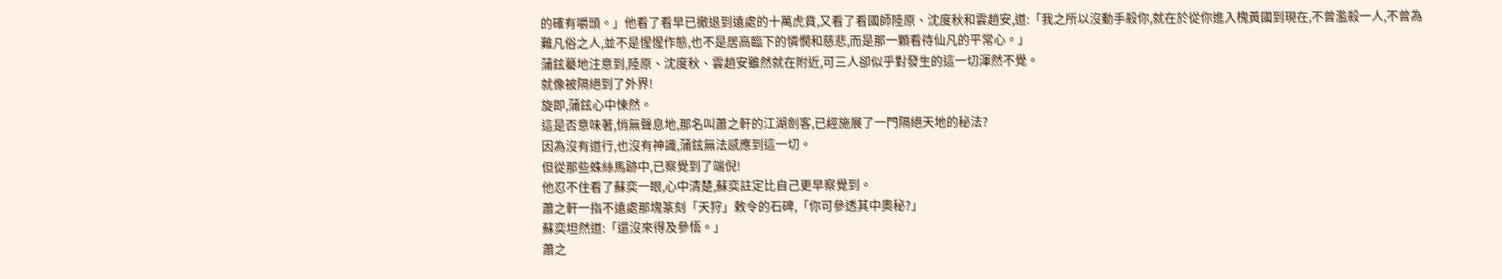的確有嚼頭。」他看了看早已撤退到遠處的十萬虎賁,又看了看國師陸原、沈度秋和雲趙安,道:「我之所以沒動手殺你,就在於從你進入槐黃國到現在,不曾濫殺一人,不曾為
難凡俗之人,並不是惺惺作態,也不是居高臨下的憐憫和慈悲,而是那一顆看待仙凡的平常心。」
蒲鉉驀地注意到,陸原、沈度秋、雲趙安雖然就在附近,可三人卻似乎對發生的這一切渾然不覺。
就像被隔絕到了外界!
旋即,蒲鉉心中悚然。
這是否意味著,悄無聲息地,那名叫蕭之軒的江湖劍客,已經施展了一門隔絕天地的秘法?
因為沒有道行,也沒有神識,蒲鉉無法感應到這一切。
但從那些蛛絲馬跡中,已察覺到了端倪!
他忍不住看了蘇奕一眼,心中清楚,蘇奕註定比自己更早察覺到。
蕭之軒一指不遠處那塊篆刻「天狩」敕令的石碑,「你可參透其中奧秘?」
蘇奕坦然道:「還沒來得及參悟。」
蕭之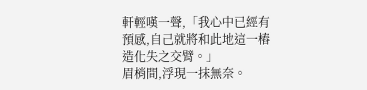軒輕嘆一聲,「我心中已經有預感,自己就將和此地這一樁造化失之交臂。」
眉梢間,浮現一抹無奈。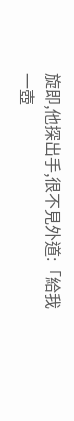旋即,他探出手,很不見外道:「給我一壺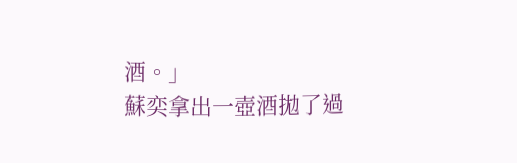酒。」
蘇奕拿出一壺酒拋了過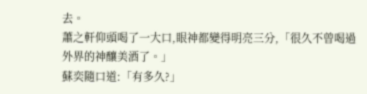去。
蕭之軒仰頭喝了一大口,眼神都變得明亮三分,「很久不曾喝過外界的神釀美酒了。」
蘇奕隨口道:「有多久?」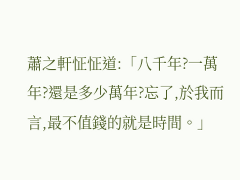蕭之軒怔怔道:「八千年?一萬年?還是多少萬年?忘了,於我而言,最不值錢的就是時間。」